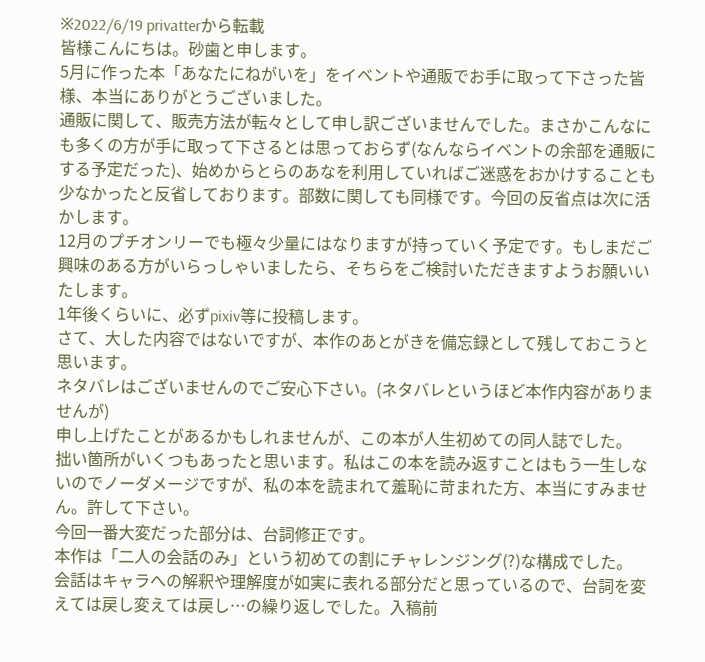※2022/6/19 privatterから転載
皆様こんにちは。砂歯と申します。
5月に作った本「あなたにねがいを」をイベントや通販でお手に取って下さった皆様、本当にありがとうございました。
通販に関して、販売方法が転々として申し訳ございませんでした。まさかこんなにも多くの方が手に取って下さるとは思っておらず(なんならイベントの余部を通販にする予定だった)、始めからとらのあなを利用していればご迷惑をおかけすることも少なかったと反省しております。部数に関しても同様です。今回の反省点は次に活かします。
12月のプチオンリーでも極々少量にはなりますが持っていく予定です。もしまだご興味のある方がいらっしゃいましたら、そちらをご検討いただきますようお願いいたします。
1年後くらいに、必ずpixiv等に投稿します。
さて、大した内容ではないですが、本作のあとがきを備忘録として残しておこうと思います。
ネタバレはございませんのでご安心下さい。(ネタバレというほど本作内容がありませんが)
申し上げたことがあるかもしれませんが、この本が人生初めての同人誌でした。
拙い箇所がいくつもあったと思います。私はこの本を読み返すことはもう一生しないのでノーダメージですが、私の本を読まれて羞恥に苛まれた方、本当にすみません。許して下さい。
今回一番大変だった部分は、台詞修正です。
本作は「二人の会話のみ」という初めての割にチャレンジング(?)な構成でした。
会話はキャラへの解釈や理解度が如実に表れる部分だと思っているので、台詞を変えては戻し変えては戻し…の繰り返しでした。入稿前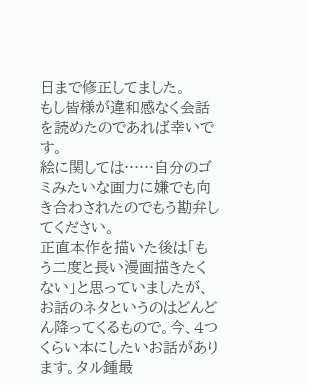日まで修正してました。
もし皆様が違和感なく会話を読めたのであれば幸いです。
絵に関しては……自分のゴミみたいな画力に嫌でも向き合わされたのでもう勘弁してください。
正直本作を描いた後は「もう二度と長い漫画描きたくない」と思っていましたが、お話のネタというのはどんどん降ってくるもので。今、4つくらい本にしたいお話があります。タル鍾最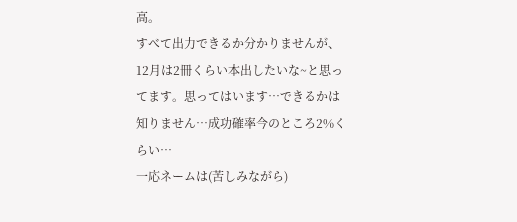高。
すべて出力できるか分かりませんが、12月は2冊くらい本出したいな~と思ってます。思ってはいます…できるかは知りません…成功確率今のところ2%くらい…
一応ネームは(苦しみながら)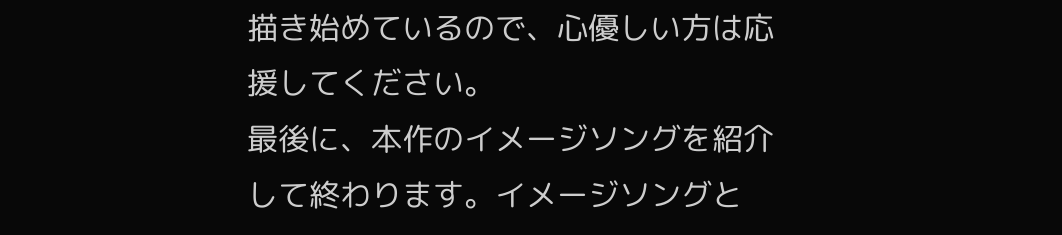描き始めているので、心優しい方は応援してください。
最後に、本作のイメージソングを紹介して終わります。イメージソングと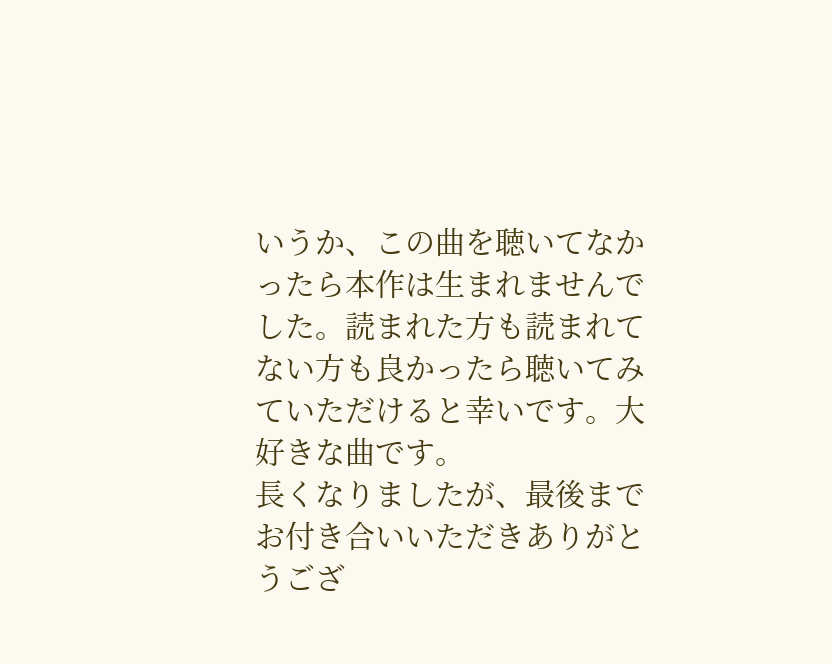いうか、この曲を聴いてなかったら本作は生まれませんでした。読まれた方も読まれてない方も良かったら聴いてみていただけると幸いです。大好きな曲です。
長くなりましたが、最後までお付き合いいただきありがとうござ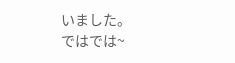いました。
ではでは~